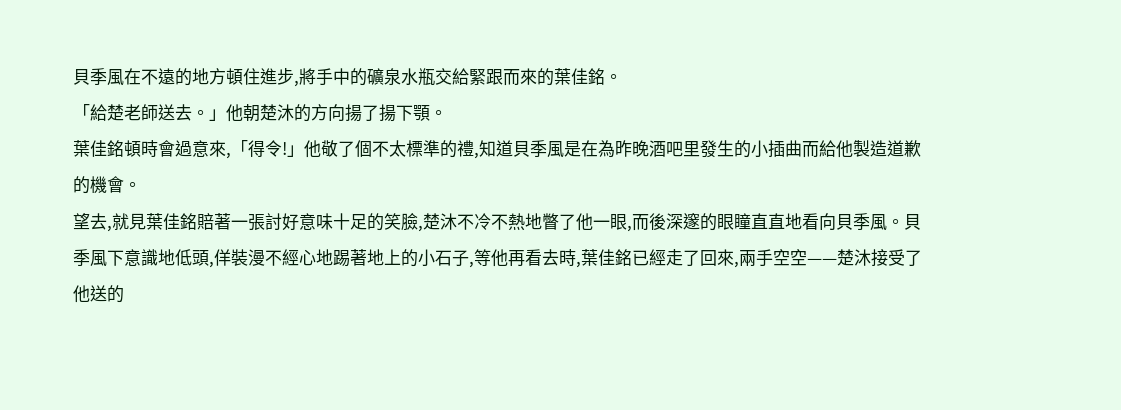貝季風在不遠的地方頓住進步,將手中的礦泉水瓶交給緊跟而來的葉佳銘。
「給楚老師送去。」他朝楚沐的方向揚了揚下顎。
葉佳銘頓時會過意來,「得令!」他敬了個不太標準的禮,知道貝季風是在為昨晚酒吧里發生的小插曲而給他製造道歉的機會。
望去,就見葉佳銘賠著一張討好意味十足的笑臉,楚沐不冷不熱地瞥了他一眼,而後深邃的眼瞳直直地看向貝季風。貝季風下意識地低頭,佯裝漫不經心地踢著地上的小石子,等他再看去時,葉佳銘已經走了回來,兩手空空——楚沐接受了他送的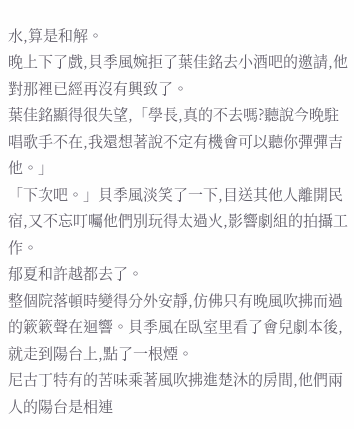水,算是和解。
晚上下了戲,貝季風婉拒了葉佳銘去小酒吧的邀請,他對那裡已經再沒有興致了。
葉佳銘顯得很失望,「學長,真的不去嗎?聽說今晚駐唱歌手不在,我還想著說不定有機會可以聽你彈彈吉他。」
「下次吧。」貝季風淡笑了一下,目送其他人離開民宿,又不忘叮囑他們別玩得太過火,影響劇組的拍攝工作。
郁夏和許越都去了。
整個院落頓時變得分外安靜,仿佛只有晚風吹拂而過的簌簌聲在迴響。貝季風在臥室里看了會兒劇本後,就走到陽台上,點了一根煙。
尼古丁特有的苦味乘著風吹拂進楚沐的房間,他們兩人的陽台是相連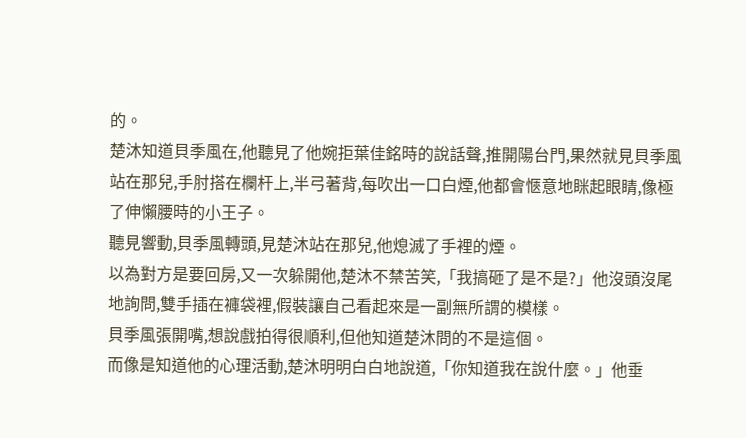的。
楚沐知道貝季風在,他聽見了他婉拒葉佳銘時的說話聲,推開陽台門,果然就見貝季風站在那兒,手肘搭在欄杆上,半弓著背,每吹出一口白煙,他都會愜意地眯起眼睛,像極了伸懶腰時的小王子。
聽見響動,貝季風轉頭,見楚沐站在那兒,他熄滅了手裡的煙。
以為對方是要回房,又一次躲開他,楚沐不禁苦笑,「我搞砸了是不是?」他沒頭沒尾地詢問,雙手插在褲袋裡,假裝讓自己看起來是一副無所謂的模樣。
貝季風張開嘴,想說戲拍得很順利,但他知道楚沐問的不是這個。
而像是知道他的心理活動,楚沐明明白白地說道,「你知道我在說什麼。」他垂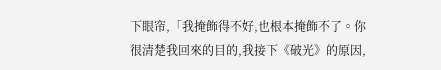下眼帘,「我掩飾得不好,也根本掩飾不了。你很清楚我回來的目的,我接下《破光》的原因,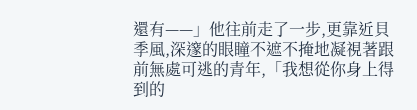還有——」他往前走了一步,更靠近貝季風,深邃的眼瞳不遮不掩地凝視著跟前無處可逃的青年,「我想從你身上得到的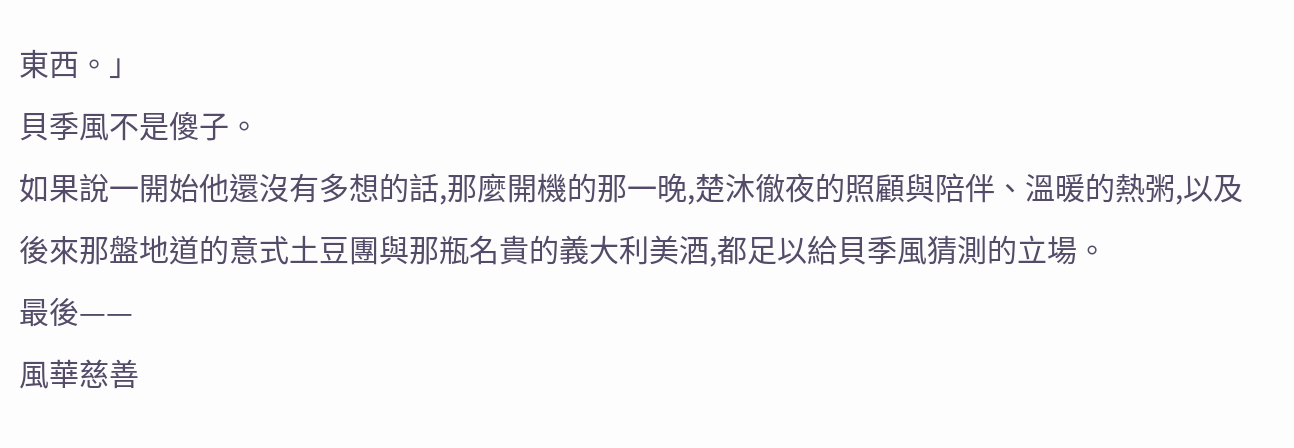東西。」
貝季風不是傻子。
如果說一開始他還沒有多想的話,那麼開機的那一晚,楚沐徹夜的照顧與陪伴、溫暖的熱粥,以及後來那盤地道的意式土豆團與那瓶名貴的義大利美酒,都足以給貝季風猜測的立場。
最後——
風華慈善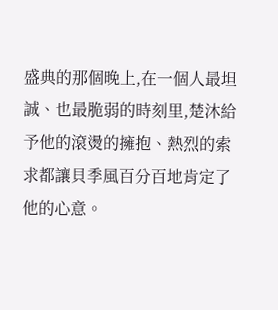盛典的那個晚上,在一個人最坦誠、也最脆弱的時刻里,楚沐給予他的滾燙的擁抱、熱烈的索求都讓貝季風百分百地肯定了他的心意。